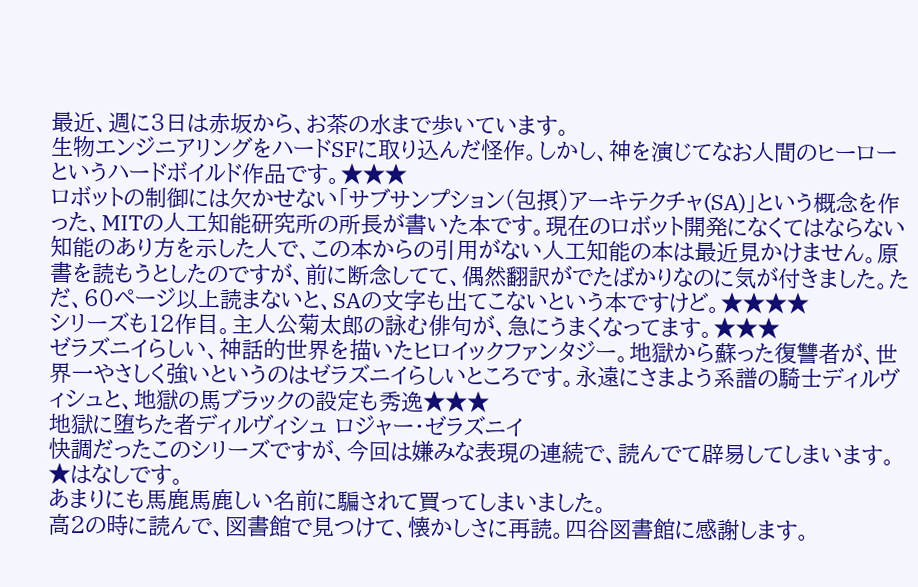最近、週に3日は赤坂から、お茶の水まで歩いています。
生物エンジニアリングをハードSFに取り込んだ怪作。しかし、神を演じてなお人間のヒーローというハードボイルド作品です。★★★
ロボットの制御には欠かせない「サブサンプション(包摂)アーキテクチャ(SA)」という概念を作った、MITの人工知能研究所の所長が書いた本です。現在のロボット開発になくてはならない知能のあり方を示した人で、この本からの引用がない人工知能の本は最近見かけません。原書を読もうとしたのですが、前に断念してて、偶然翻訳がでたばかりなのに気が付きました。ただ、60ページ以上読まないと、SAの文字も出てこないという本ですけど。★★★★
シリーズも12作目。主人公菊太郎の詠む俳句が、急にうまくなってます。★★★
ゼラズニイらしい、神話的世界を描いたヒロイックファンタジー。地獄から蘇った復讐者が、世界一やさしく強いというのはゼラズニイらしいところです。永遠にさまよう系譜の騎士ディルヴィシュと、地獄の馬ブラックの設定も秀逸★★★
地獄に堕ちた者ディルヴィシュ ロジャー・ゼラズニイ
快調だったこのシリーズですが、今回は嫌みな表現の連続で、読んでて辟易してしまいます。★はなしです。
あまりにも馬鹿馬鹿しい名前に騙されて買ってしまいました。
高2の時に読んで、図書館で見つけて、懐かしさに再読。四谷図書館に感謝します。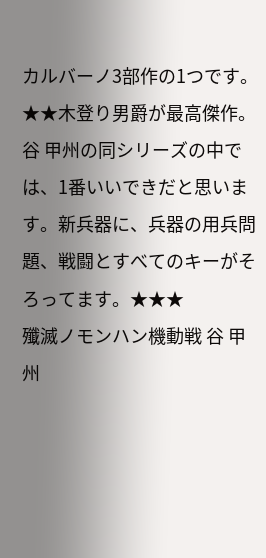カルバーノ3部作の1つです。★★木登り男爵が最高傑作。
谷 甲州の同シリーズの中では、1番いいできだと思います。新兵器に、兵器の用兵問題、戦闘とすべてのキーがそろってます。★★★
殲滅ノモンハン機動戦 谷 甲州